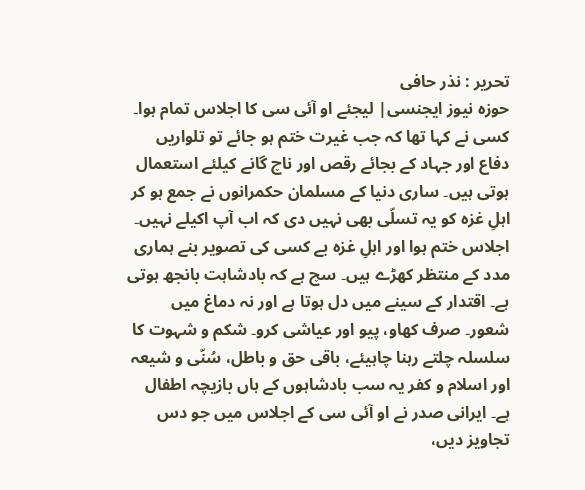تحریر : نذر حافی
حوزہ نیوز ایجنسی| لیجئے او آئی سی کا اجلاس تمام ہوا۔ کسی نے کہا تھا کہ جب غیرت ختم ہو جائے تو تلواریں دفاع اور جہاد کے بجائے رقص اور ناچ گانے کیلئے استعمال ہوتی ہیں۔ ساری دنیا کے مسلمان حکمرانوں نے جمع ہو کر اہلِ غزہ کو یہ تسلّی بھی نہیں دی کہ اب آپ اکیلے نہیں۔ اجلاس ختم ہوا اور اہلِ غزہ بے کسی کی تصویر بنے ہماری مدد کے منتظر کھڑے ہیں۔ سچ ہے کہ بادشاہت بانجھ ہوتی ہے۔ اقتدار کے سینے میں دل ہوتا ہے اور نہ دماغ میں شعور۔ صرف کھاو، پیو اور عیاشی کرو۔ شکم و شہوت کا سلسلہ چلتے رہنا چاہیئے، باقی حق و باطل، سُنّی و شیعہ اور اسلام و کفر یہ سب بادشاہوں کے ہاں بازیچہ اطفال ہے۔ ایرانی صدر نے او آئی سی کے اجلاس میں جو دس تجاویز دیں،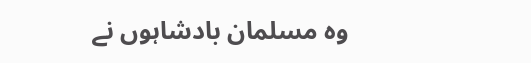وہ مسلمان بادشاہوں نے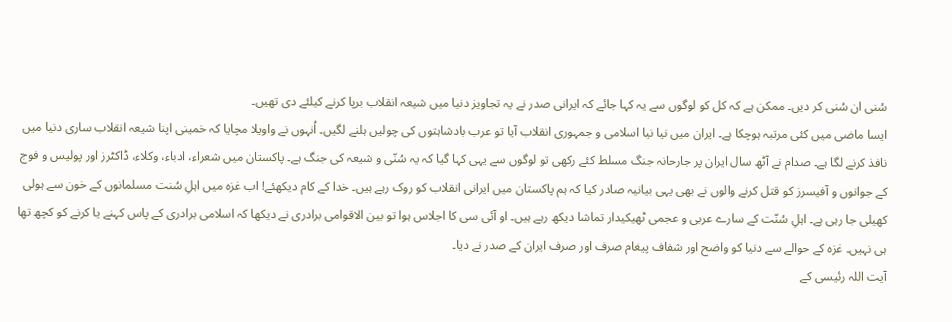سُنی ان سُنی کر دیں۔ ممکن ہے کہ کل کو لوگوں سے یہ کہا جائے کہ ایرانی صدر نے یہ تجاویز دنیا میں شیعہ انقلاب برپا کرنے کیلئے دی تھیں۔
ایسا ماضی میں کئی مرتبہ ہوچکا ہے۔ ایران میں نیا نیا اسلامی و جمہوری انقلاب آیا تو عرب بادشاہتوں کی چولیں ہلنے لگیں۔ اُنہوں نے واویلا مچایا کہ خمینی اپنا شیعہ انقلاب ساری دنیا میں نافذ کرنے لگا ہے۔ صدام نے آٹھ سال ایران پر جارحانہ جنگ مسلط کئے رکھی تو لوگوں سے یہی کہا گیا کہ یہ سُنّی و شیعہ کی جنگ ہے۔ پاکستان میں شعراء، ادباء، وکلاء، ڈاکٹرز اور پولیس و فوج کے جوانوں و آفیسرز کو قتل کرنے والوں نے بھی یہی بیانیہ صادر کیا کہ ہم پاکستان میں ایرانی انقلاب کو روک رہے ہیں۔ خدا کے کام دیکھئے! اب غزہ میں اہلِ سُنت مسلمانوں کے خون سے ہولی کھیلی جا رہی ہے۔ اہلِ سُنّت کے سارے عربی و عجمی ٹھیکیدار تماشا دیکھ رہے ہیں۔ او آئی سی کا اجلاس ہوا تو بین الاقوامی برادری نے دیکھا کہ اسلامی برادری کے پاس کہنے یا کرنے کو کچھ تھا ہی نہیں۔ غزہ کے حوالے سے دنیا کو واضح اور شفاف پیغام صرف اور صرف ایران کے صدر نے دیا۔
آیت اللہ رئیسی کے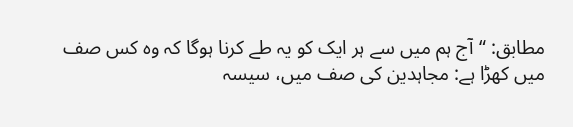مطابق: “آج ہم میں سے ہر ایک کو یہ طے کرنا ہوگا کہ وہ کس صف میں کھڑا ہے: مجاہدین کی صف میں، سیسہ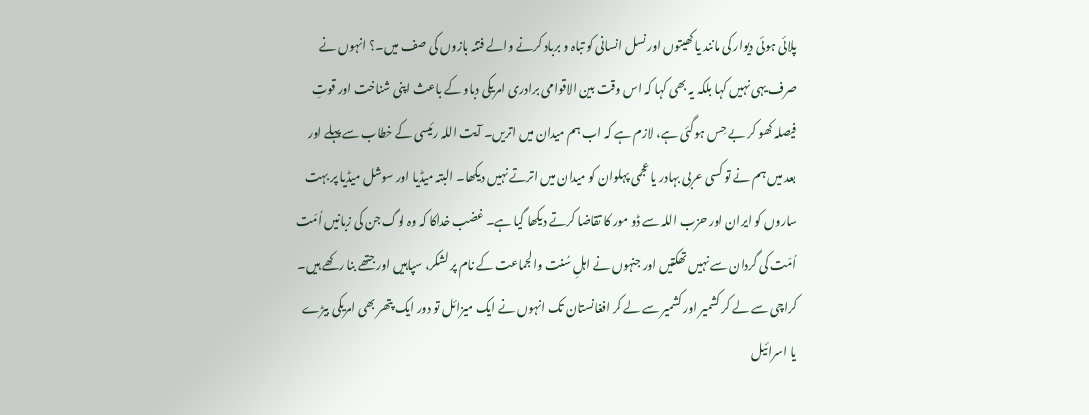پلائی ہوئی دیوار کی مانند یا کھیتوں اور نسل انسانی کو تباہ و برباد کرنے والے فتنہ بازوں کی صف میں۔؟ انہوں نے صرف یہی نہیں کہا بلکہ یہ بھی کہا کہ اس وقت بین الاقوامی برادری امریکی دباو کے باعث اپنی شناخت اور قوتِ فیصلہ کھو کر بے حِس ہوگئی ہے، لازم ہے کہ اب ہم میدان میں اتریں۔ آیت اللہ رئیسی کے خطاب سے پہلے اور بعد میں ہم نے تو کسی عربی بہادر یا عجمی پہلوان کو میدان میں اترتے نہیں دیکھا۔ البتہ میڈیا اور سوشل میڈیا پر بہت ساروں کو ایران اور حزب اللہ سے ڈو مور کا تقاضا کرتے دیکھا گیا ہے۔ غضب خداکا کہ وہ لوگ جن کی زبانیں اُمّت اُمّت کی گردان سے نہیں تھکتیں اور جنہوں نے اہلِ سُنت والجماعت کے نام پر لشکر، سپاہیں اور جتھے بنا رکھے ہیں۔ کراچی سے لے کر کشمیر اور کشمیر سے لے کر افغانستان تک انہوں نے ایک میزائل تو دور ایک پتھر بھی امریکی بیڑے یا اسرائیل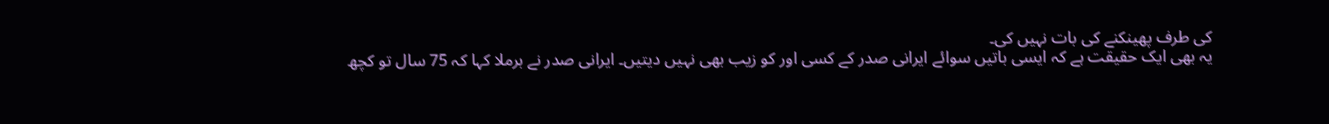کی طرف پھینکنے کی بات نہیں کی۔
یہ بھی ایک حقیقت ہے کہ ایسی باتیں سوائے ایرانی صدر کے کسی اور کو زیب بھی نہیں دیتیں۔ ایرانی صدر نے برملا کہا کہ 75 سال تو کچھ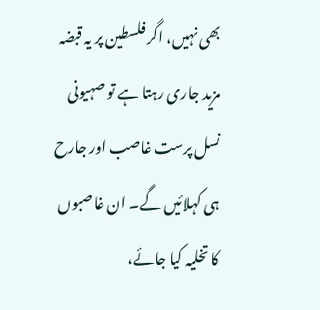بھی نہیں، اگر فلسطین پر یہ قبضہ مزید جاری رہتا ہے تو صہیونی نسل پرست غاصب اور جارح ہی کہلائیں گے۔ ان غاصبوں کا تخلیہ کیا جائے،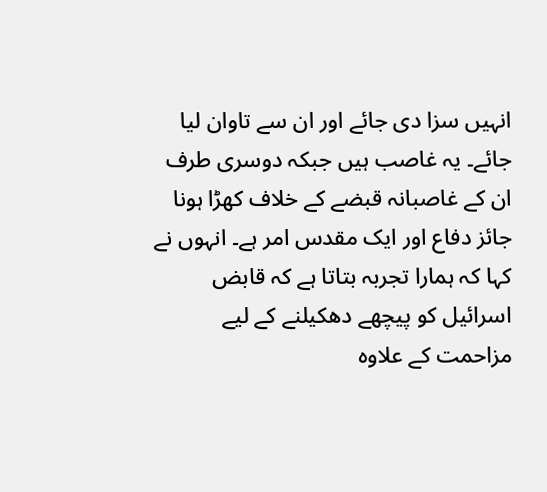انہیں سزا دی جائے اور ان سے تاوان لیا جائے۔ یہ غاصب ہیں جبکہ دوسری طرف ان کے غاصبانہ قبضے کے خلاف کھڑا ہونا جائز دفاع اور ایک مقدس امر ہے۔ انہوں نے کہا کہ ہمارا تجربہ بتاتا ہے کہ قابض اسرائیل کو پیچھے دھکیلنے کے لیے مزاحمت کے علاوہ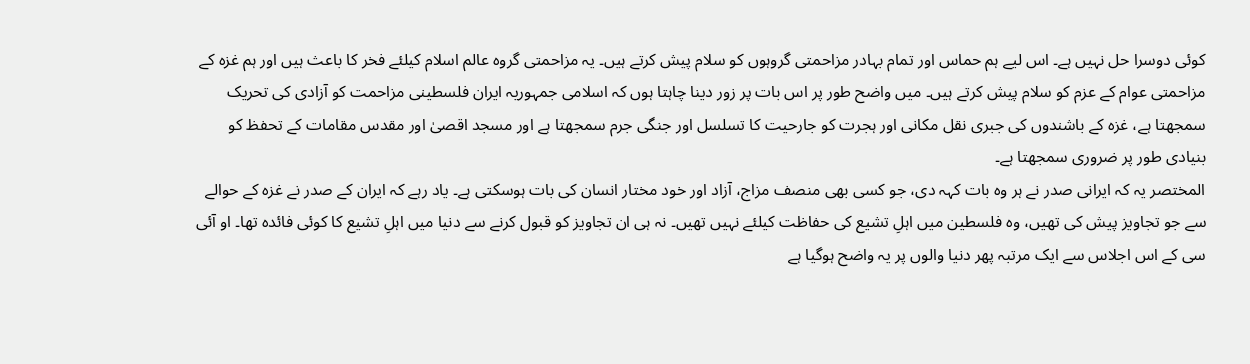کوئی دوسرا حل نہیں ہے۔ اس لیے ہم حماس اور تمام بہادر مزاحمتی گروہوں کو سلام پیش کرتے ہیں۔ یہ مزاحمتی گروہ عالم اسلام کیلئے فخر کا باعث ہیں اور ہم غزہ کے مزاحمتی عوام کے عزم کو سلام پیش کرتے ہیں۔ میں واضح طور پر اس بات پر زور دینا چاہتا ہوں کہ اسلامی جمہوریہ ایران فلسطینی مزاحمت کو آزادی کی تحریک سمجھتا ہے، غزہ کے باشندوں کی جبری نقل مکانی اور ہجرت کو جارحیت کا تسلسل اور جنگی جرم سمجھتا ہے اور مسجد اقصیٰ اور مقدس مقامات کے تحفظ کو بنیادی طور پر ضروری سمجھتا ہے۔
المختصر یہ کہ ایرانی صدر نے ہر وہ بات کہہ دی، جو کسی بھی منصف مزاج، آزاد اور خود مختار انسان کی بات ہوسکتی ہے۔ یاد رہے کہ ایران کے صدر نے غزہ کے حوالے سے جو تجاویز پیش کی تھیں، وہ فلسطین میں اہلِ تشیع کی حفاظت کیلئے نہیں تھیں۔ نہ ہی ان تجاویز کو قبول کرنے سے دنیا میں اہلِ تشیع کا کوئی فائدہ تھا۔ او آئی سی کے اس اجلاس سے ایک مرتبہ پھر دنیا والوں پر یہ واضح ہوگیا ہے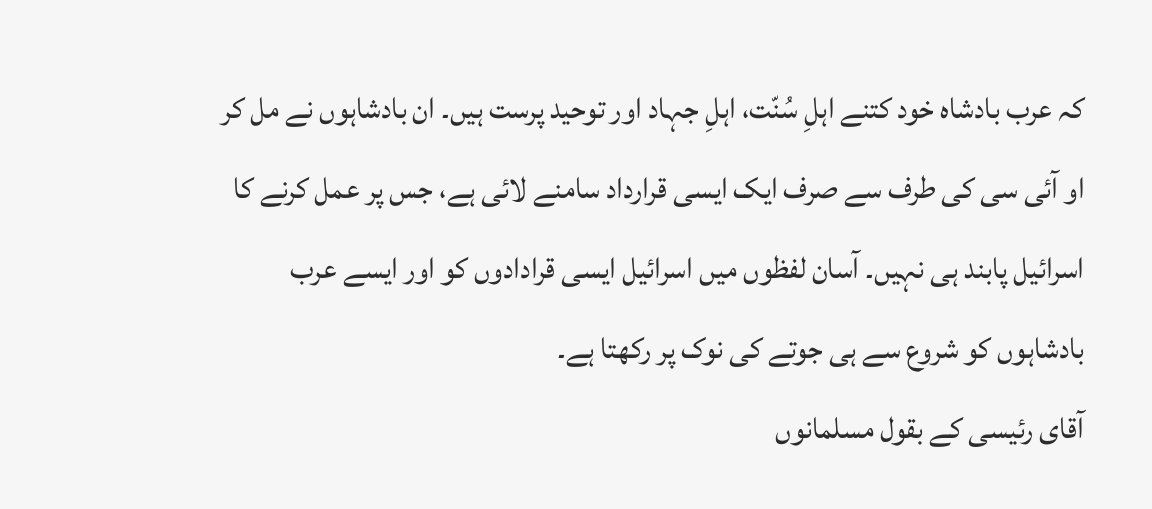کہ عرب بادشاہ خود کتنے اہلِ سُنّت، اہلِ جہاد اور توحید پرست ہیں۔ ان بادشاہوں نے مل کر او آئی سی کی طرف سے صرف ایک ایسی قرارداد سامنے لائی ہے، جس پر عمل کرنے کا اسرائیل پابند ہی نہیں۔ آسان لفظوں میں اسرائیل ایسی قرادادوں کو اور ایسے عرب بادشاہوں کو شروع سے ہی جوتے کی نوک پر رکھتا ہے۔
آقای رئیسی کے بقول مسلمانوں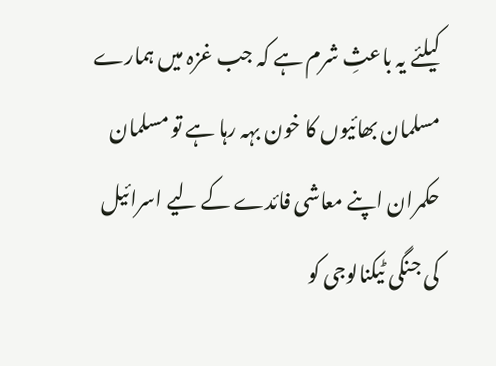کیلئے یہ باعثِ شرم ہے کہ جب غزہ میں ہمارے مسلمان بھائیوں کا خون بہہ رہا ہے تو مسلمان حکمران اپنے معاشی فائدے کے لیے اسرائیل کی جنگی ٹیکنالوجی کو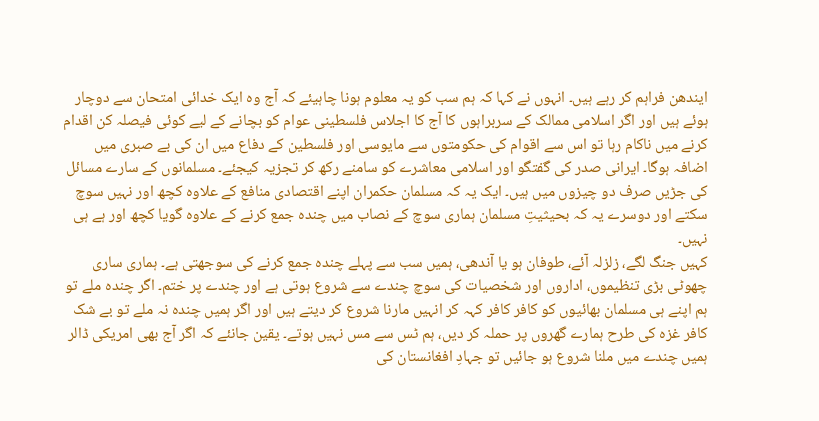ایندھن فراہم کر رہے ہیں۔ انہوں نے کہا کہ ہم سب کو یہ معلوم ہونا چاہیئے کہ آج وہ ایک خدائی امتحان سے دوچار ہوئے ہیں اور اگر اسلامی ممالک کے سربراہوں کا آج کا اجلاس فلسطینی عوام کو بچانے کے لیے کوئی فیصلہ کن اقدام کرنے میں ناکام رہا تو اس سے اقوام کی حکومتوں سے مایوسی اور فلسطین کے دفاع میں ان کی بے صبری میں اضافہ ہوگا۔ ایرانی صدر کی گفتگو اور اسلامی معاشرے کو سامنے رکھ کر تجزیہ کیجئے۔ مسلمانوں کے سارے مسائل کی جڑیں صرف دو چیزوں میں ہیں۔ ایک یہ کہ مسلمان حکمران اپنے اقتصادی منافع کے علاوہ کچھ اور نہیں سوچ سکتے اور دوسرے یہ کہ بحیثیتِ مسلمان ہماری سوچ کے نصاب میں چندہ جمع کرنے کے علاوہ گویا کچھ اور ہے ہی نہیں۔
کہیں جنگ لگے، زلزلہ آئے، طوفان ہو یا آندھی، ہمیں سب سے پہلے چندہ جمع کرنے کی سوجھتی ہے۔ ہماری ساری چھوٹی بڑی تنظیموں، اداروں اور شخصیات کی سوچ چندے سے شروع ہوتی ہے اور چندے پر ختم۔ اگر چندہ ملے تو ہم اپنے ہی مسلمان بھائیوں کو کافر کافر کہہ کر انہیں مارنا شروع کر دیتے ہیں اور اگر ہمیں چندہ نہ ملے تو بے شک کافر غزہ کی طرح ہمارے گھروں پر حملہ کر دیں، ہم ٹس سے مس نہیں ہوتے۔ یقین جانئے کہ اگر آج بھی امریکی ڈالر ہمیں چندے میں ملنا شروع ہو جائیں تو جہادِ افغانستان کی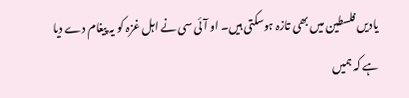یادیں فلسطین میں بھی تازہ ہوسکتی ہیں۔ او آئی سی نے اہل غزہ کو یہ پیغام دے دیا ہے کہ ہمیں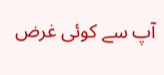آپ سے کوئی غرض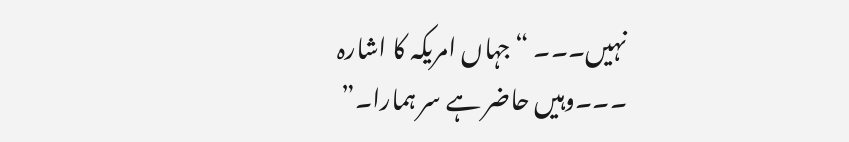نہیں۔۔۔ “جہاں امریکہ کا اشارہ ۔۔۔وہیں حاضر ہے سر ہمارا۔”